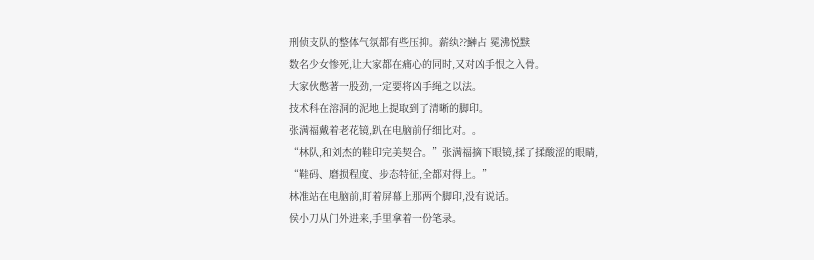刑侦支队的整体气氛都有些压抑。薪纨??鰰占 冕沸悦黩
数名少女惨死,让大家都在痛心的同时,又对凶手恨之入骨。
大家伙憋著一股劲,一定要将凶手绳之以法。
技术科在溶洞的泥地上提取到了清晰的脚印。
张满福戴着老花镜,趴在电脑前仔细比对。。
“林队,和刘杰的鞋印完美契合。”张满福摘下眼镜,揉了揉酸涩的眼睛,
“鞋码、磨损程度、步态特征,全都对得上。”
林准站在电脑前,盯着屏幕上那两个脚印,没有说话。
侯小刀从门外进来,手里拿着一份笔录。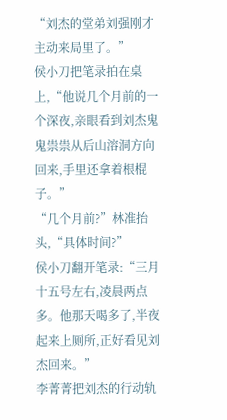“刘杰的堂弟刘强刚才主动来局里了。”
侯小刀把笔录拍在桌上,“他说几个月前的一个深夜,亲眼看到刘杰鬼鬼祟祟从后山溶洞方向回来,手里还拿着根棍子。”
“几个月前?”林准抬头,“具体时间?”
侯小刀翻开笔录:“三月十五号左右,凌晨两点多。他那天喝多了,半夜起来上厕所,正好看见刘杰回来。”
李菁菁把刘杰的行动轨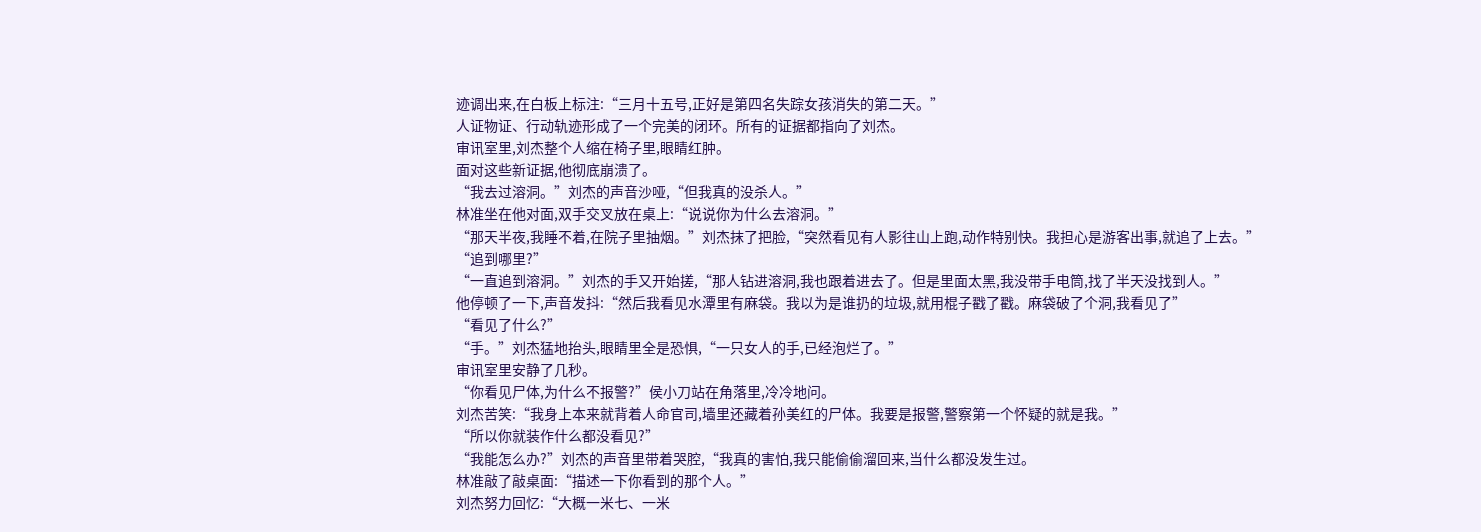迹调出来,在白板上标注:“三月十五号,正好是第四名失踪女孩消失的第二天。”
人证物证、行动轨迹形成了一个完美的闭环。所有的证据都指向了刘杰。
审讯室里,刘杰整个人缩在椅子里,眼睛红肿。
面对这些新证据,他彻底崩溃了。
“我去过溶洞。”刘杰的声音沙哑,“但我真的没杀人。”
林准坐在他对面,双手交叉放在桌上:“说说你为什么去溶洞。”
“那天半夜,我睡不着,在院子里抽烟。”刘杰抹了把脸,“突然看见有人影往山上跑,动作特别快。我担心是游客出事,就追了上去。”
“追到哪里?”
“一直追到溶洞。”刘杰的手又开始搓,“那人钻进溶洞,我也跟着进去了。但是里面太黑,我没带手电筒,找了半天没找到人。”
他停顿了一下,声音发抖:“然后我看见水潭里有麻袋。我以为是谁扔的垃圾,就用棍子戳了戳。麻袋破了个洞,我看见了”
“看见了什么?”
“手。”刘杰猛地抬头,眼睛里全是恐惧,“一只女人的手,已经泡烂了。”
审讯室里安静了几秒。
“你看见尸体,为什么不报警?”侯小刀站在角落里,冷冷地问。
刘杰苦笑:“我身上本来就背着人命官司,墙里还藏着孙美红的尸体。我要是报警,警察第一个怀疑的就是我。”
“所以你就装作什么都没看见?”
“我能怎么办?”刘杰的声音里带着哭腔,“我真的害怕,我只能偷偷溜回来,当什么都没发生过。
林准敲了敲桌面:“描述一下你看到的那个人。”
刘杰努力回忆:“大概一米七、一米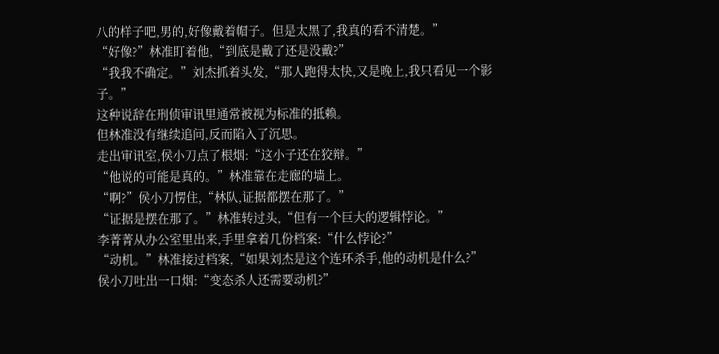八的样子吧,男的,好像戴着帽子。但是太黑了,我真的看不清楚。”
“好像?”林准盯着他,“到底是戴了还是没戴?”
“我我不确定。”刘杰抓着头发,“那人跑得太快,又是晚上,我只看见一个影子。”
这种说辞在刑侦审讯里通常被视为标准的抵赖。
但林准没有继续追问,反而陷入了沉思。
走出审讯室,侯小刀点了根烟:“这小子还在狡辩。”
“他说的可能是真的。”林准靠在走廊的墙上。
“啊?”侯小刀愣住,“林队,证据都摆在那了。”
“证据是摆在那了。”林准转过头,“但有一个巨大的逻辑悖论。”
李菁菁从办公室里出来,手里拿着几份档案:“什么悖论?”
“动机。”林准接过档案,“如果刘杰是这个连环杀手,他的动机是什么?”
侯小刀吐出一口烟:“变态杀人还需要动机?”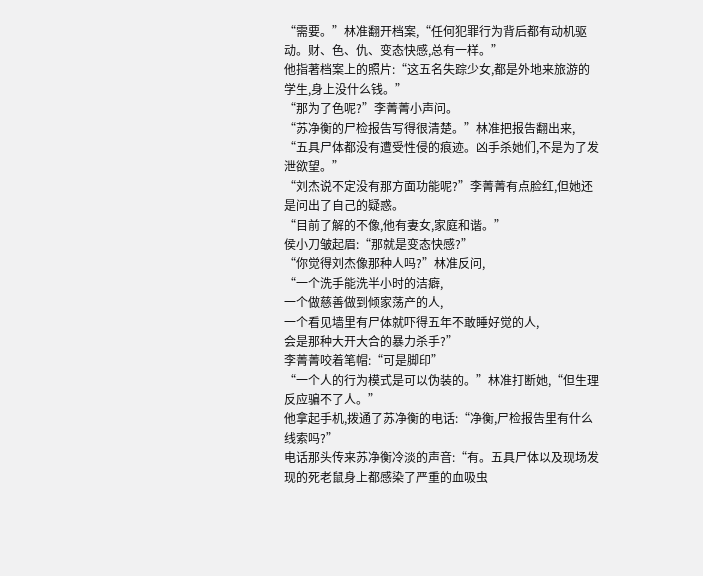“需要。”林准翻开档案,“任何犯罪行为背后都有动机驱动。财、色、仇、变态快感,总有一样。”
他指著档案上的照片:“这五名失踪少女,都是外地来旅游的学生,身上没什么钱。”
“那为了色呢?”李菁菁小声问。
“苏净衡的尸检报告写得很清楚。”林准把报告翻出来,
“五具尸体都没有遭受性侵的痕迹。凶手杀她们,不是为了发泄欲望。”
“刘杰说不定没有那方面功能呢?”李菁菁有点脸红,但她还是问出了自己的疑惑。
“目前了解的不像,他有妻女,家庭和谐。”
侯小刀皱起眉:“那就是变态快感?”
“你觉得刘杰像那种人吗?”林准反问,
“一个洗手能洗半小时的洁癖,
一个做慈善做到倾家荡产的人,
一个看见墙里有尸体就吓得五年不敢睡好觉的人,
会是那种大开大合的暴力杀手?”
李菁菁咬着笔帽:“可是脚印”
“一个人的行为模式是可以伪装的。”林准打断她,“但生理反应骗不了人。”
他拿起手机,拨通了苏净衡的电话:“净衡,尸检报告里有什么线索吗?”
电话那头传来苏净衡冷淡的声音:“有。五具尸体以及现场发现的死老鼠身上都感染了严重的血吸虫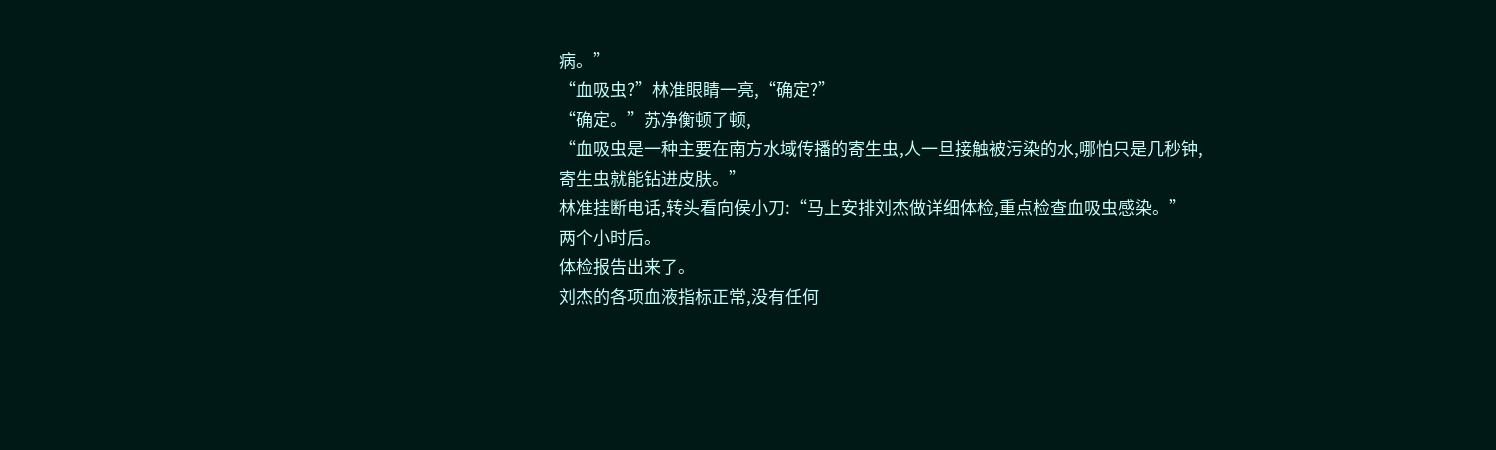病。”
“血吸虫?”林准眼睛一亮,“确定?”
“确定。”苏净衡顿了顿,
“血吸虫是一种主要在南方水域传播的寄生虫,人一旦接触被污染的水,哪怕只是几秒钟,寄生虫就能钻进皮肤。”
林准挂断电话,转头看向侯小刀:“马上安排刘杰做详细体检,重点检查血吸虫感染。”
两个小时后。
体检报告出来了。
刘杰的各项血液指标正常,没有任何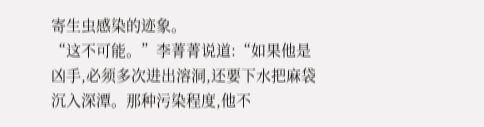寄生虫感染的迹象。
“这不可能。”李菁菁说道:“如果他是凶手,必须多次进出溶洞,还要下水把麻袋沉入深潭。那种污染程度,他不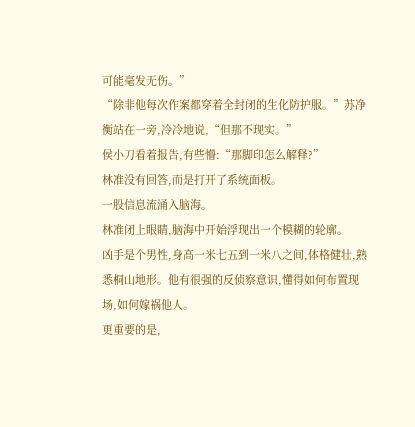可能毫发无伤。”
“除非他每次作案都穿着全封闭的生化防护服。”苏净衡站在一旁,冷冷地说,“但那不现实。”
侯小刀看着报告,有些懵:“那脚印怎么解释?”
林准没有回答,而是打开了系统面板。
一股信息流涌入脑海。
林准闭上眼睛,脑海中开始浮现出一个模糊的轮廓。
凶手是个男性,身高一米七五到一米八之间,体格健壮,熟悉桐山地形。他有很强的反侦察意识,懂得如何布置现场,如何嫁祸他人。
更重要的是,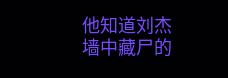他知道刘杰墙中藏尸的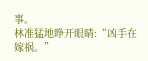事。
林准猛地睁开眼睛:“凶手在嫁祸。”